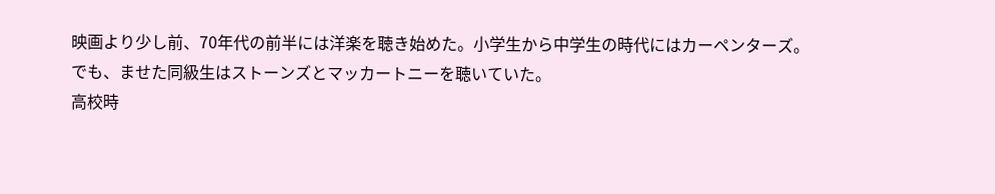映画より少し前、70年代の前半には洋楽を聴き始めた。小学生から中学生の時代にはカーペンターズ。
でも、ませた同級生はストーンズとマッカートニーを聴いていた。
高校時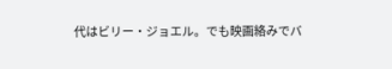代はビリー・ジョエル。でも映画絡みでバ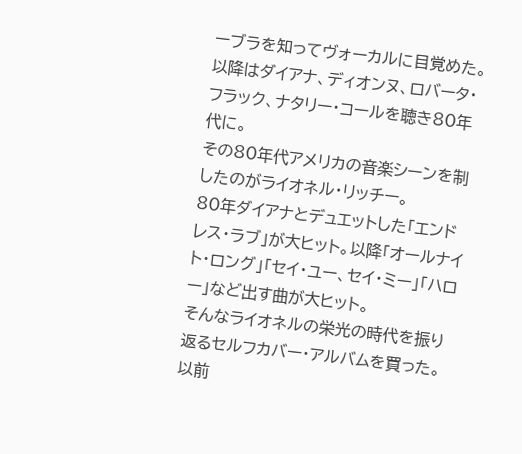ーブラを知ってヴォーカルに目覚めた。以降はダイアナ、ディオンヌ、ロバータ・フラック、ナタリー・コールを聴き80年代に。
その80年代アメリカの音楽シーンを制したのがライオネル・リッチー。
80年ダイアナとデュエットした「エンドレス・ラブ」が大ヒット。以降「オールナイト・ロング」「セイ・ユー、セイ・ミー」「ハロー」など出す曲が大ヒット。
そんなライオネルの栄光の時代を振り返るセルフカバー・アルバムを買った。
以前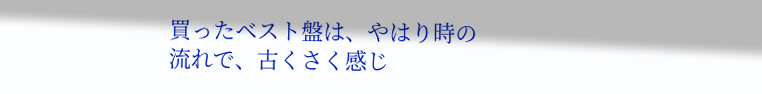買ったベスト盤は、やはり時の流れで、古くさく感じ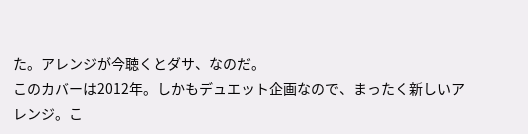た。アレンジが今聴くとダサ、なのだ。
このカバーは2012年。しかもデュエット企画なので、まったく新しいアレンジ。こ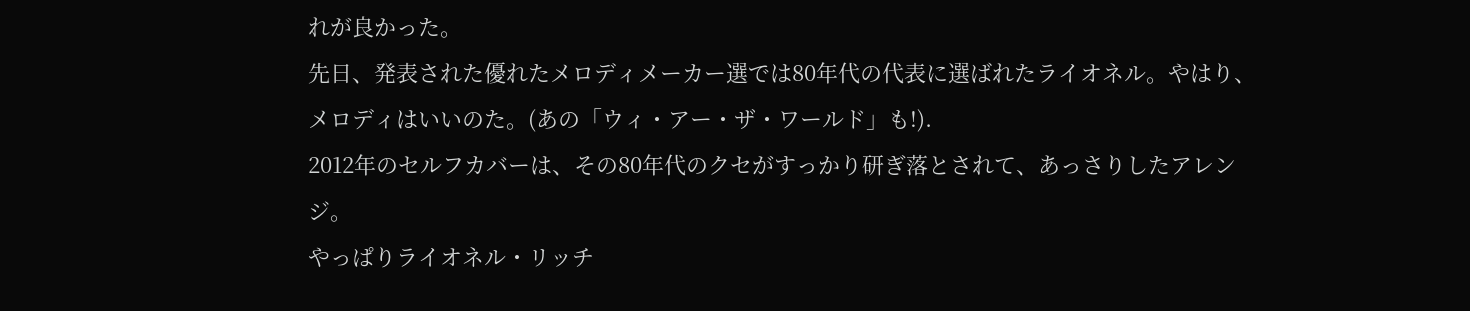れが良かった。
先日、発表された優れたメロディメーカー選では80年代の代表に選ばれたライオネル。やはり、メロディはいいのた。(あの「ウィ・アー・ザ・ワールド」も!).
2012年のセルフカバーは、その80年代のクセがすっかり研ぎ落とされて、あっさりしたアレンジ。
やっぱりライオネル・リッチ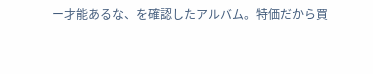ー才能あるな、を確認したアルバム。特価だから買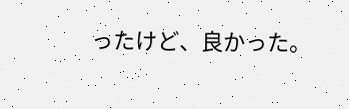ったけど、良かった。